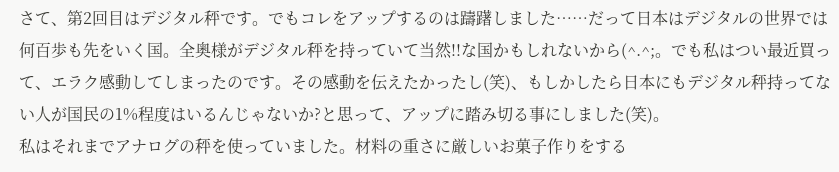さて、第2回目はデジタル秤です。でもコレをアップするのは躊躇しました……だって日本はデジタルの世界では何百歩も先をいく国。全奥様がデジタル秤を持っていて当然!!な国かもしれないから(^.^;。でも私はつい最近買って、エラク感動してしまったのです。その感動を伝えたかったし(笑)、もしかしたら日本にもデジタル秤持ってない人が国民の1%程度はいるんじゃないか?と思って、アップに踏み切る事にしました(笑)。
私はそれまでアナログの秤を使っていました。材料の重さに厳しいお菓子作りをする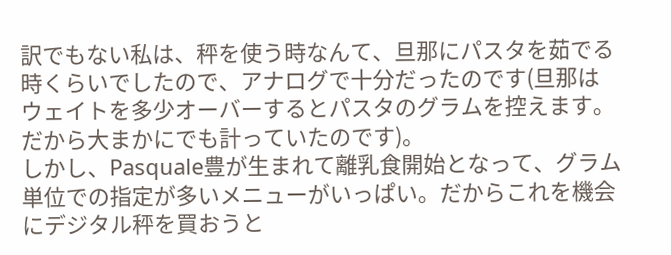訳でもない私は、秤を使う時なんて、旦那にパスタを茹でる時くらいでしたので、アナログで十分だったのです(旦那はウェイトを多少オーバーするとパスタのグラムを控えます。だから大まかにでも計っていたのです)。
しかし、Pasquale豊が生まれて離乳食開始となって、グラム単位での指定が多いメニューがいっぱい。だからこれを機会にデジタル秤を買おうと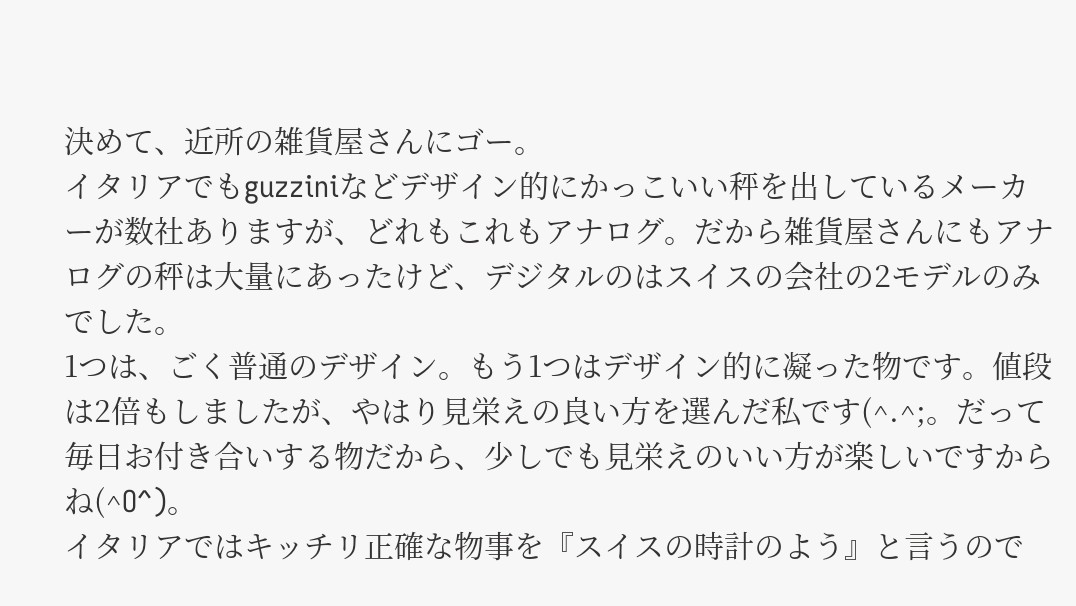決めて、近所の雑貨屋さんにゴー。
イタリアでもguzziniなどデザイン的にかっこいい秤を出しているメーカーが数社ありますが、どれもこれもアナログ。だから雑貨屋さんにもアナログの秤は大量にあったけど、デジタルのはスイスの会社の2モデルのみでした。
1つは、ごく普通のデザイン。もう1つはデザイン的に凝った物です。値段は2倍もしましたが、やはり見栄えの良い方を選んだ私です(^.^;。だって毎日お付き合いする物だから、少しでも見栄えのいい方が楽しいですからね(^O^)。
イタリアではキッチリ正確な物事を『スイスの時計のよう』と言うので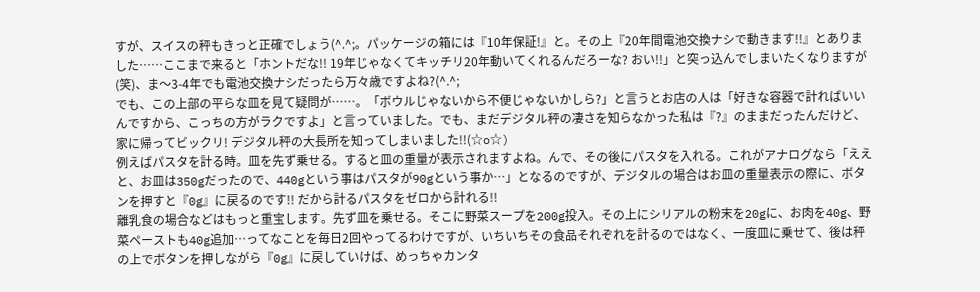すが、スイスの秤もきっと正確でしょう(^.^;。パッケージの箱には『10年保証!』と。その上『20年間電池交換ナシで動きます!!』とありました……ここまで来ると「ホントだな!! 19年じゃなくてキッチリ20年動いてくれるんだろーな? おい!!」と突っ込んでしまいたくなりますが(笑)、ま〜3-4年でも電池交換ナシだったら万々歳ですよね?(^.^;
でも、この上部の平らな皿を見て疑問が……。「ボウルじゃないから不便じゃないかしら?」と言うとお店の人は「好きな容器で計ればいいんですから、こっちの方がラクですよ」と言っていました。でも、まだデジタル秤の凄さを知らなかった私は『?』のままだったんだけど、家に帰ってビックリ! デジタル秤の大長所を知ってしまいました!!(☆o☆)
例えばパスタを計る時。皿を先ず乗せる。すると皿の重量が表示されますよね。んで、その後にパスタを入れる。これがアナログなら「ええと、お皿は350gだったので、440gという事はパスタが90gという事か…」となるのですが、デジタルの場合はお皿の重量表示の際に、ボタンを押すと『0g』に戻るのです!! だから計るパスタをゼロから計れる!!
離乳食の場合などはもっと重宝します。先ず皿を乗せる。そこに野菜スープを200g投入。その上にシリアルの粉末を20gに、お肉を40g、野菜ペーストも40g追加…ってなことを毎日2回やってるわけですが、いちいちその食品それぞれを計るのではなく、一度皿に乗せて、後は秤の上でボタンを押しながら『0g』に戻していけば、めっちゃカンタ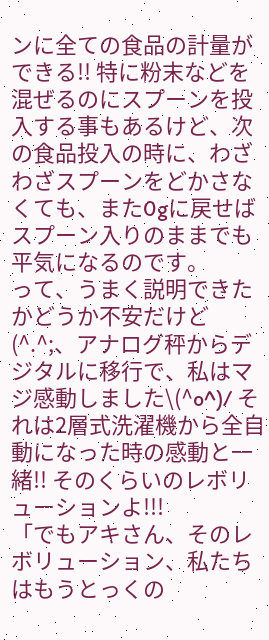ンに全ての食品の計量ができる!! 特に粉末などを混ぜるのにスプーンを投入する事もあるけど、次の食品投入の時に、わざわざスプーンをどかさなくても、また0gに戻せばスプーン入りのままでも平気になるのです。
って、うまく説明できたかどうか不安だけど(^.^;、アナログ秤からデジタルに移行で、私はマジ感動しました\(^o^)/ それは2層式洗濯機から全自動になった時の感動と一緒!! そのくらいのレボリューションよ!!!
「でもアキさん、そのレボリューション、私たちはもうとっくの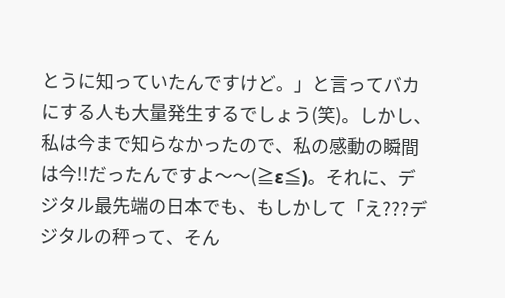とうに知っていたんですけど。」と言ってバカにする人も大量発生するでしょう(笑)。しかし、私は今まで知らなかったので、私の感動の瞬間は今!!だったんですよ〜〜(≧ε≦)。それに、デジタル最先端の日本でも、もしかして「え???デジタルの秤って、そん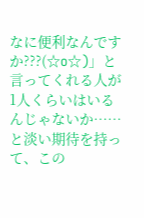なに便利なんですか???(☆o☆)」と言ってくれる人が1人くらいはいるんじゃないか……と淡い期待を持って、この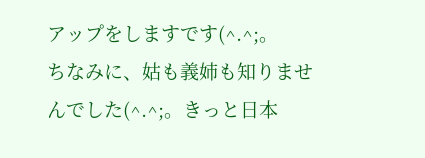アップをしますです(^.^;。
ちなみに、姑も義姉も知りませんでした(^.^;。きっと日本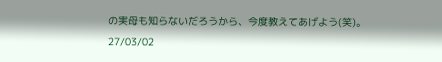の実母も知らないだろうから、今度教えてあげよう(笑)。27/03/02